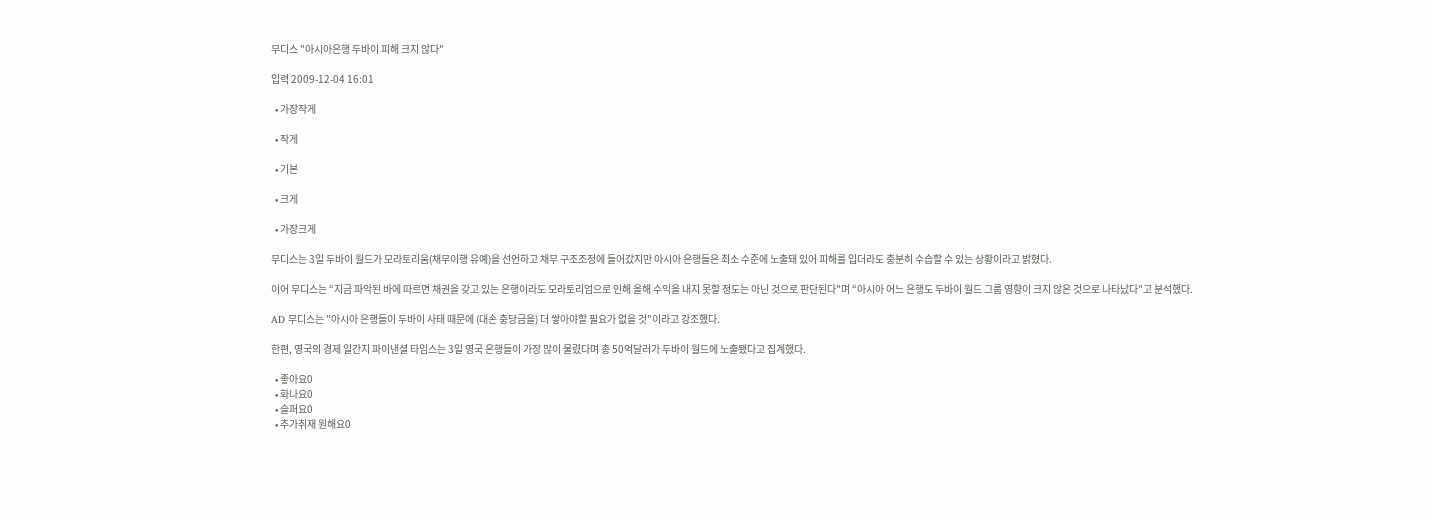무디스 "아시아은행 두바이 피해 크지 않다"

입력 2009-12-04 16:01

  • 가장작게

  • 작게

  • 기본

  • 크게

  • 가장크게

무디스는 3일 두바이 월드가 모라토리움(채무이행 유예)을 선언하고 채무 구조조정에 들어갔지만 아시아 은행들은 최소 수준에 노출돼 있어 피해를 입더라도 충분히 수습할 수 있는 상황이라고 밝혔다.

이어 무디스는 “지금 파악된 바에 따르면 채권을 갖고 있는 은행이라도 모라토리엄으로 인해 올해 수익을 내지 못할 정도는 아닌 것으로 판단된다"며 “아시아 어느 은행도 두바이 월드 그룹 영향이 크지 않은 것으로 나타났다"고 분석했다.

AD 무디스는 "아시아 은행들이 두바이 사태 때문에 (대손 충당금을) 더 쌓아야할 필요가 없을 것"이라고 강조했다.

한편, 영국의 경제 일간지 파이낸셜 타임스는 3일 영국 은행들이 가장 많이 물렸다며 총 50억달러가 두바이 월드에 노출됐다고 집계했다.

  • 좋아요0
  • 화나요0
  • 슬퍼요0
  • 추가취재 원해요0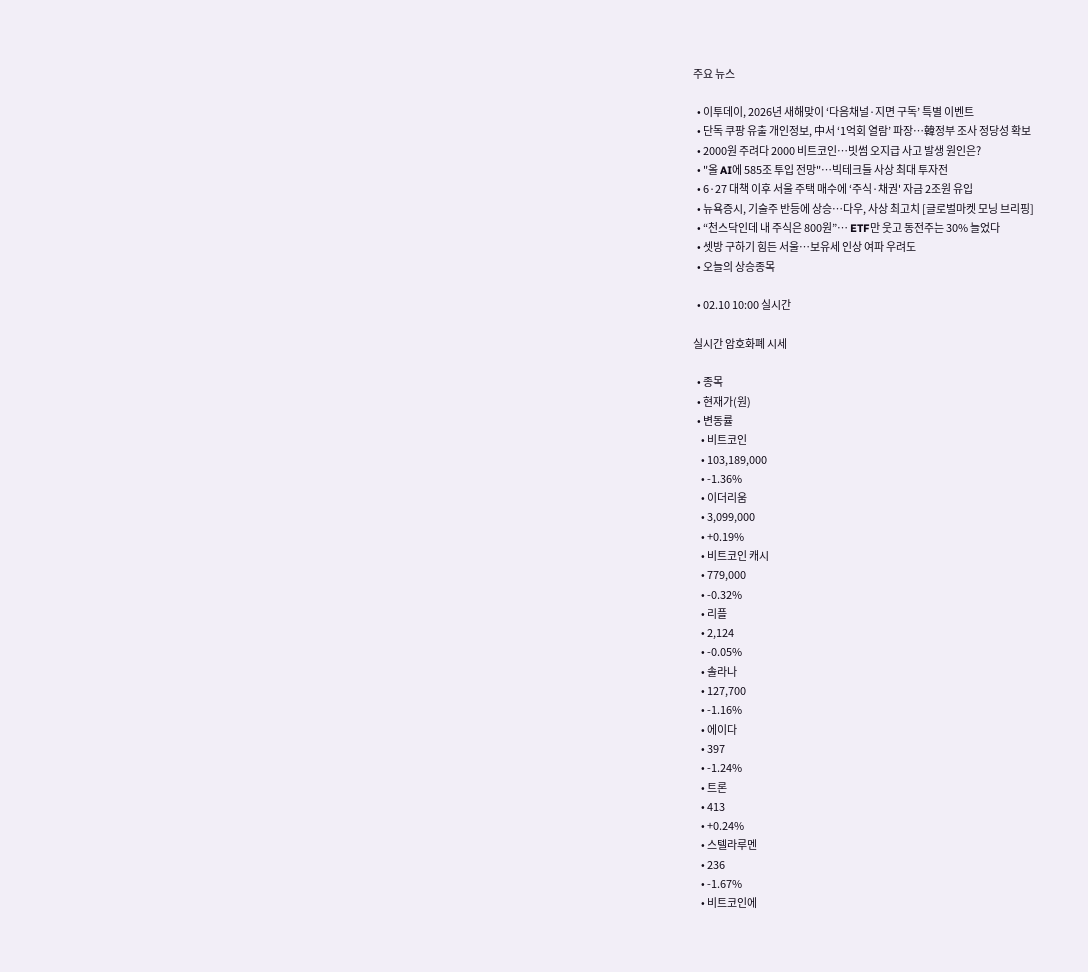주요 뉴스

  • 이투데이, 2026년 새해맞이 ‘다음채널·지면 구독’ 특별 이벤트
  • 단독 쿠팡 유출 개인정보, 中서 ‘1억회 열람’ 파장…韓정부 조사 정당성 확보
  • 2000원 주려다 2000 비트코인…빗썸 오지급 사고 발생 원인은?
  • "올 AI에 585조 투입 전망"…빅테크들 사상 최대 투자전
  • 6·27 대책 이후 서울 주택 매수에 ‘주식·채권' 자금 2조원 유입
  • 뉴욕증시, 기술주 반등에 상승…다우, 사상 최고치 [글로벌마켓 모닝 브리핑]
  • “천스닥인데 내 주식은 800원”⋯ ETF만 웃고 동전주는 30% 늘었다
  • 셋방 구하기 힘든 서울…보유세 인상 여파 우려도
  • 오늘의 상승종목

  • 02.10 10:00 실시간

실시간 암호화폐 시세

  • 종목
  • 현재가(원)
  • 변동률
    • 비트코인
    • 103,189,000
    • -1.36%
    • 이더리움
    • 3,099,000
    • +0.19%
    • 비트코인 캐시
    • 779,000
    • -0.32%
    • 리플
    • 2,124
    • -0.05%
    • 솔라나
    • 127,700
    • -1.16%
    • 에이다
    • 397
    • -1.24%
    • 트론
    • 413
    • +0.24%
    • 스텔라루멘
    • 236
    • -1.67%
    • 비트코인에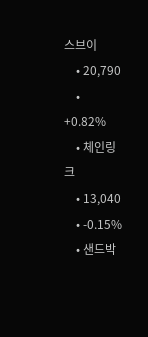스브이
    • 20,790
    • +0.82%
    • 체인링크
    • 13,040
    • -0.15%
    • 샌드박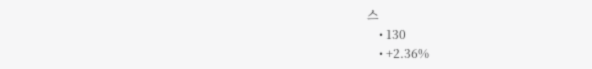스
    • 130
    • +2.36%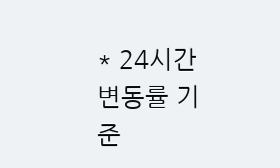* 24시간 변동률 기준